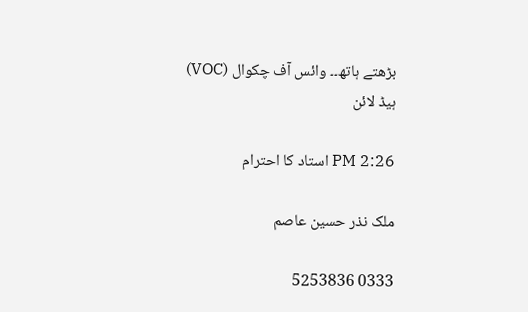بڑھتے ہاتھ۔۔ وائس آف چکوال (VOC)
ہیڈ لائن

2:26 PM استاد کا احترام

ملک نذر حسین عاصم

0333 5253836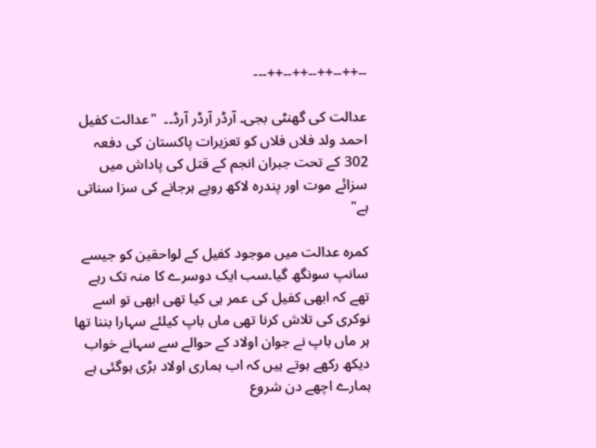--++--++--++--++---

عدالت کی گھنٹی بجی۔ آرڈر آرڈر آرڈ۔۔  "عدالت کفیل احمد ولد فلاں فلاں کو تعزیرات پاکستان کی دفعہ 302 کے تحت جبران انجم کے قتل کی پاداش میں سزائے موت اور پندرہ لاکھ روپے ہرجانے کی سزا سناتی ہے"

کمرہ عدالت میں موجود کفیل کے لواحقین کو جیسے سانپ سونگھ گیا۔سب ایک دوسرے کا منہ تک رہے تھے کہ ابھی کفیل کی عمر ہی کیا تھی ابھی تو اسے نوکری کی تلاش کرنا تھی ماں باپ کیلئے سہارا بننا تھا ہر ماں باپ نے جوان اولاد کے حوالے سے سہانے خواب دیکھ رکھے ہوتے ہیں کہ اب ہماری اولاد بڑی ہوگئی ہے ہمارے اچھے دن شروع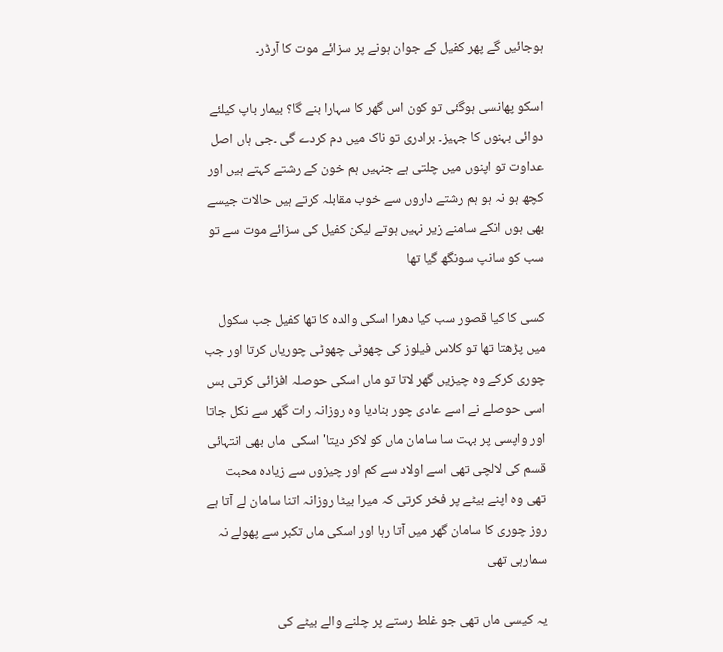ہوجائیں گے پھر کفیل کے جوان ہونے پر سزائے موت کا آرڈر۔

اسکو پھانسی ہوگئی تو کون اس گھر کا سہارا بنے گا؟ بیمار باپ کیلئے دوائی بہنوں کا جہیز۔ برادری تو ناک میں دم کردے گی ۔جی ہاں اصل عداوت تو اپنوں میں چلتی ہے جنہیں ہم خون کے رشتے کہتے ہیں اور کچھ ہو نہ ہو ہم رشتے داروں سے خوب مقابلہ کرتے ہیں حالات جیسے بھی ہوں انکے سامنے زیر نہیں ہوتے لیکن کفیل کی سزائے موت سے تو سب کو سانپ سونگھ گیا تھا

کسی کا کیا قصور سب کیا دھرا اسکی والدہ کا تھا کفیل جب سکول میں پڑھتا تھا تو کلاس فیلوز کی چھوٹی چھوٹی چوریاں کرتا اور جب چوری کرکے وہ چیزیں گھر لاتا تو ماں اسکی حوصلہ افزائی کرتی بس اسی حوصلے نے اسے عادی چور بنادیا وہ روزانہ رات گھر سے نکل جاتا اور واپسی پر بہت سا سامان ماں کو لاکر دیتا'اسکی  ماں بھی انتہائی قسم کی لالچی تھی اسے اولاد سے کم اور چیزوں سے زیادہ محبت تھی وہ اپنے بیٹے پر فخر کرتی کہ میرا بیٹا روزانہ اتنا سامان لے آتا ہے روز چوری کا سامان گھر میں آتا رہا اور اسکی ماں تکبر سے پھولے نہ سمارہی تھی

یہ کیسی ماں تھی جو غلط رستے پر چلنے والے بیٹے کی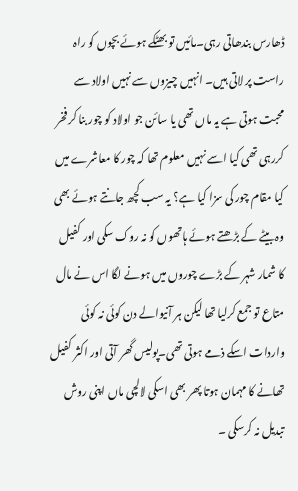ڈھارس بندھاتی رہی۔مائیں تو بھٹکے ہوئے بچوں کو راہ راست پر لاتی ہیں۔ انہیں چیزوں سے نہیں اولاد سے محبت ہوتی ہے یہ ماں تھی یا سائن جو اولاد کو چور بنا کر فخر کررہی تھی کیا اسے نہیں معلوم تھا کہ چور کا معاشرے میں کیا مقام چور کی سزا کیا ہے؟ یہ سب کچھ جانتے ہوئے بھی وہ بیٹے کے بڑھتے ہوئے ہاتھوں کو نہ روک سکی اور کفیل کا شمار شہر کے بڑے چوروں میں ہونے لگا اس نے مال متاع تو جمع کرلیا تھا لیکن ہر آنیوالے دن کوئی نہ کوئی واردات اسکے ذمے ہوتی تھی۔پولیس گھر آتی اور اکثر کفیل تھانے کا مہمان ہوتا پھر بھی اسکی لالچی ماں اپنی روش تبدیل نہ کرسکی ۔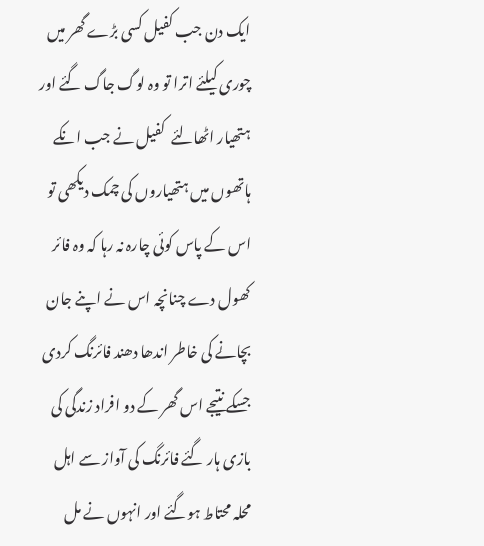ایک دن جب کفیل کسی بڑے گھر میں چوری کیلئے اترا تو وہ لوگ جاگ گئے اور ہتھیار اٹھالئے  کفیل نے جب انکے ہاتھوں میں ہتھیاروں کی چمک دیکھی تو اس کے پاس کوئی چارہ نہ رہا کہ وہ فائر کھول دے چنانچہ اس نے اپنے جان بچانے کی خاطر اندھا دھند فائرنگ کردی جسکے نتیجے اس گھر کے دو افراد زندگی کی بازی ہار گئے فائرنگ کی آواز سے اہل محلہ محتاط ہوگئے اور انہوں نے مل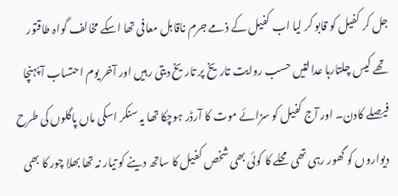جل کر کفیل کو قابو کر لیا اب کفیل کے ذمے جرم ناقابل معافی تھا اسکے مخالف گواہ طاقتور تھے کیس چلتارہا عدالتیں حسب روایت تاریخ پر تاریخ دیتی رہیں اور آخر یوم احتساب آ پہنچا فیصلے کادن۔ اور آج کفیل کو سزائے موت کا آرڈر ہوچکا تھا یہ سنکر اسکی ماں پاگلوں کی طرح دیواروں کو گھور رہی تھی محلے کا کوئی بھی شخص کفیل کا ساتھ دینے کو تیار نہ تھا بھلا چور کا بھی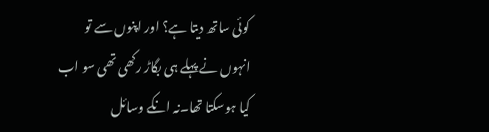کوئی ساتھ دیتا ہے؟ اور اپنوں سے تو انہوں نے پہلے ہی بگاڑ رکھی تھی سو اب کیا ہوسکتا تھا۔نہ انکے وسائل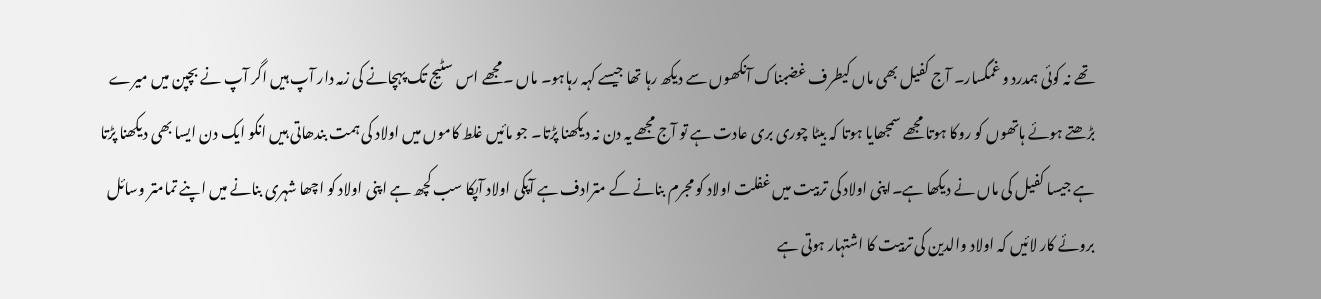تھے نہ کوئی ہمدرد و غمگسار۔ آج کفیل بھی ماں کیطرف غضبناک آنکھوں سے دیکھ رہا تھا جیسے کہہ رہاہو۔ ماں ۔مجھے اس سٹیج تک پہچانے کی زمہ دار آپ ہیں اگر آپ نے بچپن میں میرے بڑھتے ہوئے ہاتھوں کو روکا ہوتا مجھے سمجھایا ہوتا کہ بیٹا چوری بری عادت ہے تو آج مجھے یہ دن نہ دیکھنا پڑتا۔ جو مائیں غلط کاموں میں اولاد کی ہمت بندھاتی ہیں انکو ایک دن ایسا بھی دیکھنا پڑتا ہے جیسا کفیل کی ماں نے دیکھا ہے۔اپنی اولاد کی تربیت میں غفلت اولاد کو مجرم بنانے کے مترادف ہے آپکی اولاد آپکا سب کچھ ہے اپنی اولاد کو اچھا شہری بنانے میں اپنے تمامتر وسائل بروئے کار لائیں کہ اولاد والدین کی تربیت کا اشتہار ہوتی ہے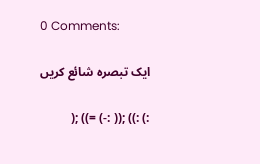0 Comments:

ایک تبصرہ شائع کریں

:) :)) ;(( :-) =)) ;(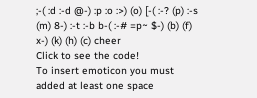;-( :d :-d @-) :p :o :>) (o) [-( :-? (p) :-s (m) 8-) :-t :-b b-( :-# =p~ $-) (b) (f) x-) (k) (h) (c) cheer
Click to see the code!
To insert emoticon you must added at least one space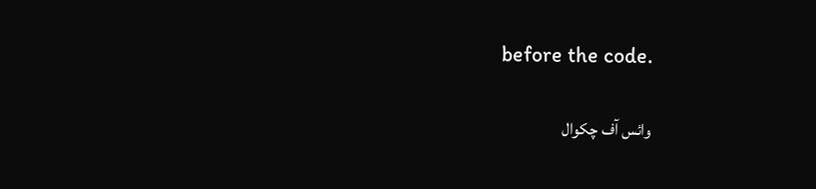before the code.


وائس آف چکوال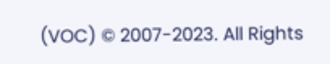(VOC) © 2007-2023. All Rights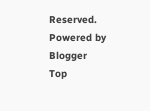Reserved. Powered by Blogger
Top